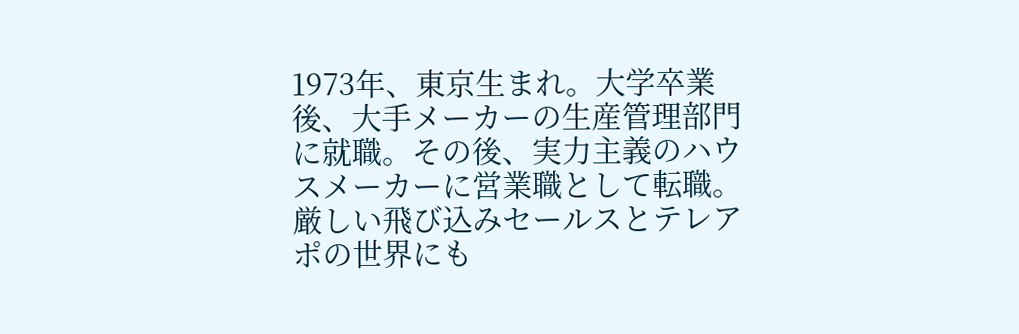1973年、東京生まれ。大学卒業後、大手メーカーの生産管理部門に就職。その後、実力主義のハウスメーカーに営業職として転職。厳しい飛び込みセールスとテレアポの世界にも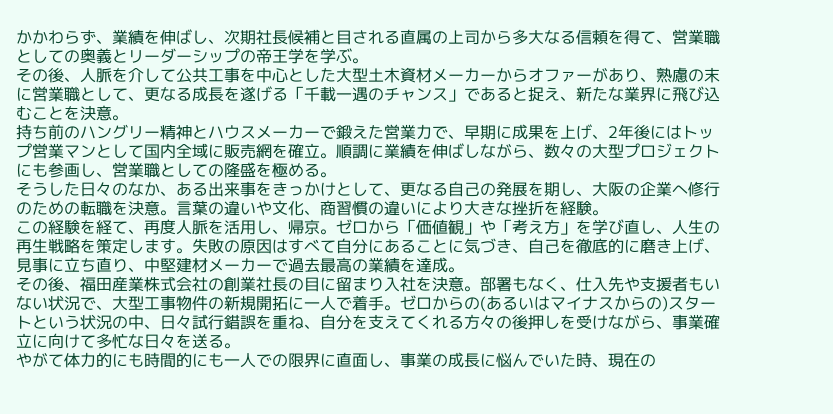かかわらず、業績を伸ばし、次期社長候補と目される直属の上司から多大なる信頼を得て、営業職としての奥義とリーダーシップの帝王学を学ぶ。
その後、人脈を介して公共工事を中心とした大型土木資材メーカーからオファーがあり、熟慮の末に営業職として、更なる成長を遂げる「千載一遇のチャンス」であると捉え、新たな業界に飛び込むことを決意。
持ち前のハングリー精神とハウスメーカーで鍛えた営業力で、早期に成果を上げ、2年後にはトップ営業マンとして国内全域に販売網を確立。順調に業績を伸ばしながら、数々の大型プロジェクトにも参画し、営業職としての隆盛を極める。
そうした日々のなか、ある出来事をきっかけとして、更なる自己の発展を期し、大阪の企業へ修行のための転職を決意。言葉の違いや文化、商習慣の違いにより大きな挫折を経験。
この経験を経て、再度人脈を活用し、帰京。ゼロから「価値観」や「考え方」を学び直し、人生の再生戦略を策定します。失敗の原因はすべて自分にあることに気づき、自己を徹底的に磨き上げ、見事に立ち直り、中堅建材メーカーで過去最高の業績を達成。
その後、福田産業株式会社の創業社長の目に留まり入社を決意。部署もなく、仕入先や支援者もいない状況で、大型工事物件の新規開拓に一人で着手。ゼロからの(あるいはマイナスからの)スタートという状況の中、日々試行錯誤を重ね、自分を支えてくれる方々の後押しを受けながら、事業確立に向けて多忙な日々を送る。
やがて体力的にも時間的にも一人での限界に直面し、事業の成長に悩んでいた時、現在の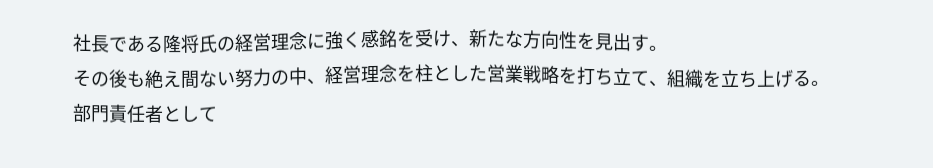社長である隆将氏の経営理念に強く感銘を受け、新たな方向性を見出す。
その後も絶え間ない努力の中、経営理念を柱とした営業戦略を打ち立て、組織を立ち上げる。
部門責任者として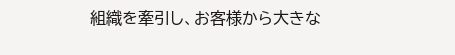組織を牽引し、お客様から大きな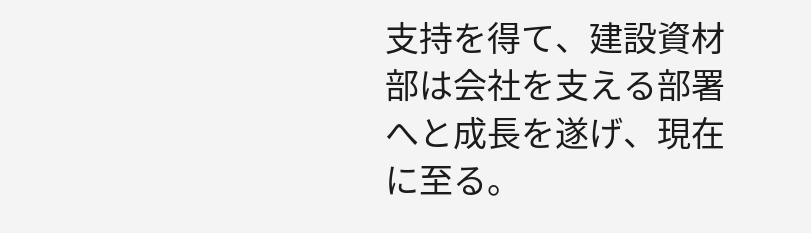支持を得て、建設資材部は会社を支える部署へと成長を遂げ、現在に至る。